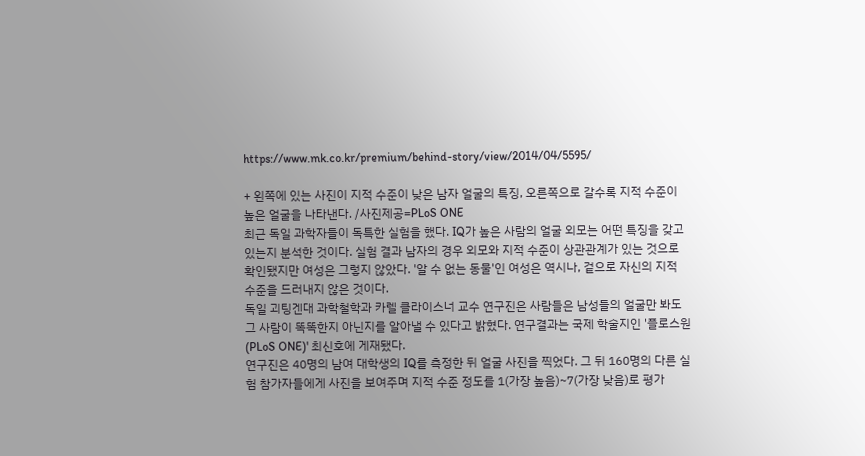https://www.mk.co.kr/premium/behind-story/view/2014/04/5595/

+ 왼쪽에 있는 사진이 지적 수준이 낮은 남자 얼굴의 특징, 오른쪽으로 갈수록 지적 수준이 높은 얼굴을 나타낸다. /사진제공=PLoS ONE
최근 독일 과학자들이 독특한 실험을 했다. IQ가 높은 사람의 얼굴 외모는 어떤 특징을 갖고 있는지 분석한 것이다. 실험 결과 남자의 경우 외모와 지적 수준이 상관관계가 있는 것으로 확인됐지만 여성은 그렇지 않았다. '알 수 없는 동물'인 여성은 역시나, 겉으로 자신의 지적 수준을 드러내지 않은 것이다.
독일 괴팅겐대 과학철학과 카렐 클라이스너 교수 연구진은 사람들은 남성들의 얼굴만 봐도 그 사람이 똑똑한지 아닌지를 알아낼 수 있다고 밝혔다. 연구결과는 국제 학술지인 '플로스원(PLoS ONE)' 최신호에 게재됐다.
연구진은 40명의 남여 대학생의 IQ를 측정한 뒤 얼굴 사진을 찍었다. 그 뒤 160명의 다른 실험 참가자들에게 사진을 보여주며 지적 수준 정도를 1(가장 높음)~7(가장 낮음)로 평가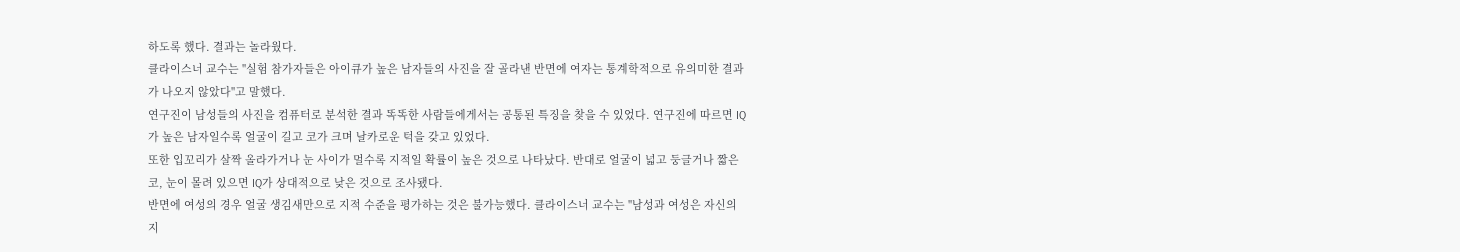하도록 했다. 결과는 놀라웠다.
클라이스너 교수는 "실험 참가자들은 아이큐가 높은 남자들의 사진을 잘 골라낸 반면에 여자는 통계학적으로 유의미한 결과가 나오지 않았다"고 말했다.
연구진이 남성들의 사진을 컴퓨터로 분석한 결과 똑똑한 사람들에게서는 공통된 특징을 찾을 수 있었다. 연구진에 따르면 IQ가 높은 남자일수록 얼굴이 길고 코가 크며 날카로운 턱을 갖고 있었다.
또한 입꼬리가 살짝 올라가거나 눈 사이가 멀수록 지적일 확률이 높은 것으로 나타났다. 반대로 얼굴이 넓고 둥글거나 짧은 코, 눈이 몰려 있으면 IQ가 상대적으로 낮은 것으로 조사됐다.
반면에 여성의 경우 얼굴 생김새만으로 지적 수준을 평가하는 것은 불가능했다. 클라이스너 교수는 "남성과 여성은 자신의 지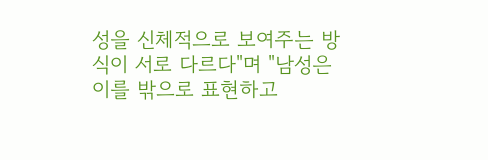성을 신체적으로 보여주는 방식이 서로 다르다"며 "남성은 이를 밖으로 표현하고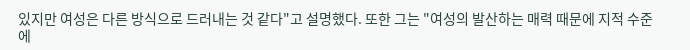있지만 여성은 다른 방식으로 드러내는 것 같다"고 설명했다. 또한 그는 "여성의 발산하는 매력 때문에 지적 수준에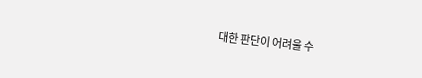대한 판단이 어려울 수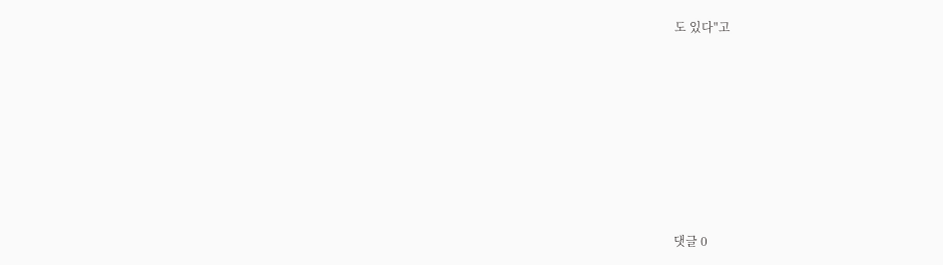도 있다"고







댓글 0